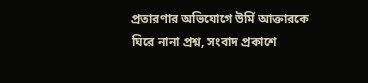প্রতারণার অভিযোগে উর্মি আক্তারকে ঘিরে নানা প্রশ্ন, সংবাদ প্রকাশে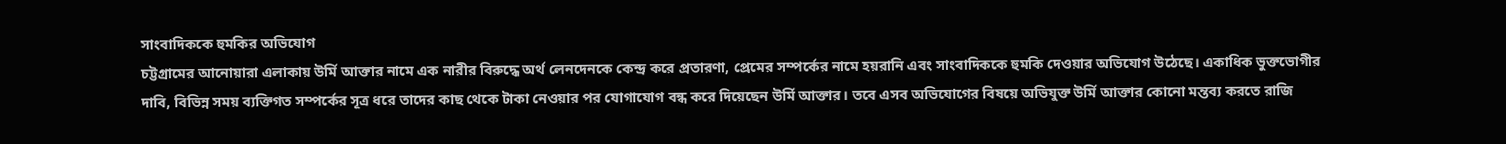সাংবাদিককে হুমকির অভিযোগ
চট্টগ্রামের আনোয়ারা এলাকায় উর্মি আক্তার নামে এক নারীর বিরুদ্ধে অর্থ লেনদেনকে কেন্দ্র করে প্রতারণা, প্রেমের সম্পর্কের নামে হয়রানি এবং সাংবাদিককে হুমকি দেওয়ার অভিযোগ উঠেছে। একাধিক ভুক্তভোগীর দাবি, বিভিন্ন সময় ব্যক্তিগত সম্পর্কের সূত্র ধরে তাদের কাছ থেকে টাকা নেওয়ার পর যোগাযোগ বন্ধ করে দিয়েছেন উর্মি আক্তার। তবে এসব অভিযোগের বিষয়ে অভিযুক্ত উর্মি আক্তার কোনো মন্তব্য করতে রাজি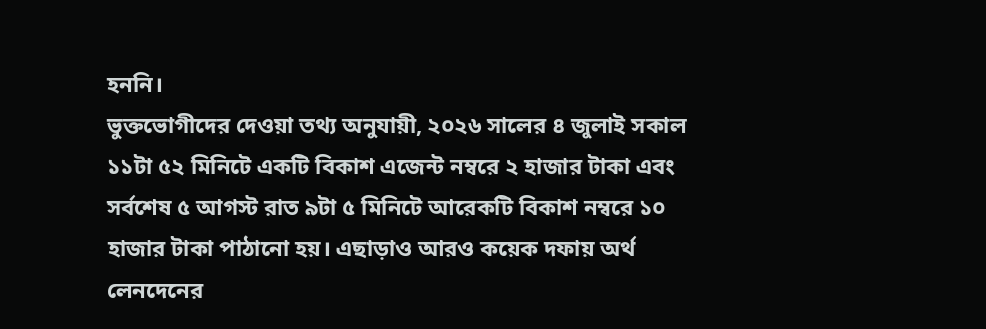হননি।
ভুক্তভোগীদের দেওয়া তথ্য অনুযায়ী, ২০২৬ সালের ৪ জুলাই সকাল ১১টা ৫২ মিনিটে একটি বিকাশ এজেন্ট নম্বরে ২ হাজার টাকা এবং সর্বশেষ ৫ আগস্ট রাত ৯টা ৫ মিনিটে আরেকটি বিকাশ নম্বরে ১০ হাজার টাকা পাঠানো হয়। এছাড়াও আরও কয়েক দফায় অর্থ লেনদেনের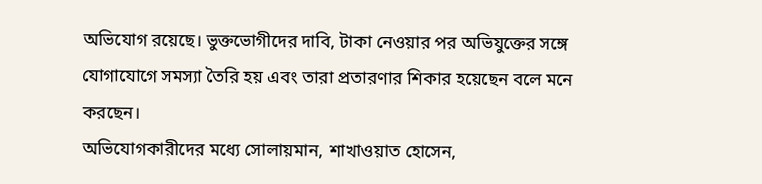অভিযোগ রয়েছে। ভুক্তভোগীদের দাবি, টাকা নেওয়ার পর অভিযুক্তের সঙ্গে যোগাযোগে সমস্যা তৈরি হয় এবং তারা প্রতারণার শিকার হয়েছেন বলে মনে করছেন।
অভিযোগকারীদের মধ্যে সোলায়মান, শাখাওয়াত হোসেন,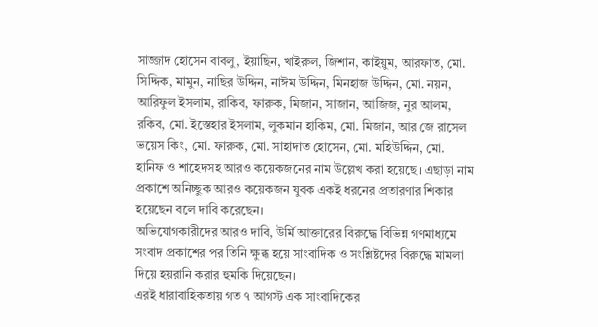সাজ্জাদ হোসেন বাবলু, ইয়াছিন, খাইরুল, জিশান, কাইয়ুম, আরফাত, মো. সিদ্দিক, মামুন, নাছির উদ্দিন, নাঈম উদ্দিন, মিনহাজ উদ্দিন, মো. নয়ন, আরিফুল ইসলাম, রাকিব, ফারুক, মিজান, সাজান, আজিজ, নুর আলম, রকিব, মো. ইস্তেহার ইসলাম, লুকমান হাকিম, মো. মিজান, আর জে রাসেল ভয়েস কিং, মো. ফারুক, মো. সাহাদাত হোসেন, মো. মহিউদ্দিন, মো. হানিফ ও শাহেদসহ আরও কয়েকজনের নাম উল্লেখ করা হয়েছে। এছাড়া নাম প্রকাশে অনিচ্ছুক আরও কয়েকজন যুবক একই ধরনের প্রতারণার শিকার হয়েছেন বলে দাবি করেছেন।
অভিযোগকারীদের আরও দাবি, উর্মি আক্তারের বিরুদ্ধে বিভিন্ন গণমাধ্যমে সংবাদ প্রকাশের পর তিনি ক্ষুব্ধ হয়ে সাংবাদিক ও সংশ্লিষ্টদের বিরুদ্ধে মামলা দিয়ে হয়রানি করার হুমকি দিয়েছেন।
এরই ধারাবাহিকতায় গত ৭ আগস্ট এক সাংবাদিকের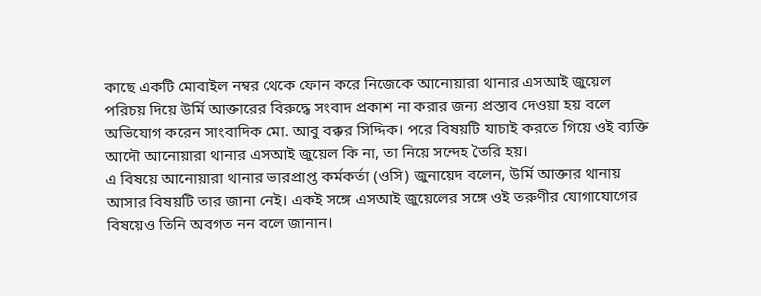কাছে একটি মোবাইল নম্বর থেকে ফোন করে নিজেকে আনোয়ারা থানার এসআই জুয়েল পরিচয় দিয়ে উর্মি আক্তারের বিরুদ্ধে সংবাদ প্রকাশ না করার জন্য প্রস্তাব দেওয়া হয় বলে অভিযোগ করেন সাংবাদিক মো. আবু বক্কর সিদ্দিক। পরে বিষয়টি যাচাই করতে গিয়ে ওই ব্যক্তি আদৌ আনোয়ারা থানার এসআই জুয়েল কি না, তা নিয়ে সন্দেহ তৈরি হয়।
এ বিষয়ে আনোয়ারা থানার ভারপ্রাপ্ত কর্মকর্তা (ওসি) জুনায়েদ বলেন, উর্মি আক্তার থানায় আসার বিষয়টি তার জানা নেই। একই সঙ্গে এসআই জুয়েলের সঙ্গে ওই তরুণীর যোগাযোগের বিষয়েও তিনি অবগত নন বলে জানান।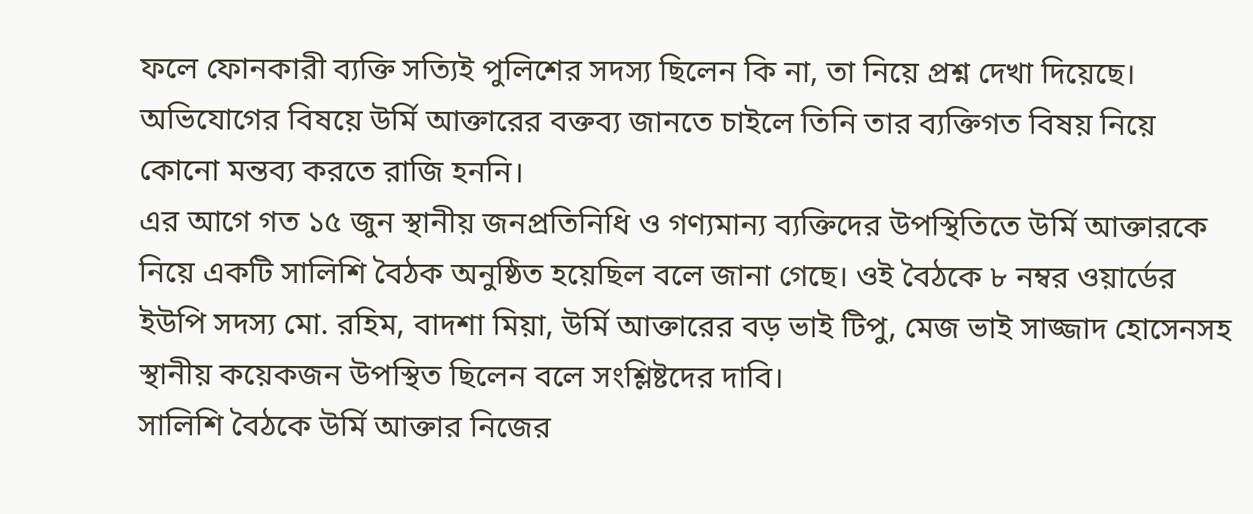ফলে ফোনকারী ব্যক্তি সত্যিই পুলিশের সদস্য ছিলেন কি না, তা নিয়ে প্রশ্ন দেখা দিয়েছে।
অভিযোগের বিষয়ে উর্মি আক্তারের বক্তব্য জানতে চাইলে তিনি তার ব্যক্তিগত বিষয় নিয়ে কোনো মন্তব্য করতে রাজি হননি।
এর আগে গত ১৫ জুন স্থানীয় জনপ্রতিনিধি ও গণ্যমান্য ব্যক্তিদের উপস্থিতিতে উর্মি আক্তারকে নিয়ে একটি সালিশি বৈঠক অনুষ্ঠিত হয়েছিল বলে জানা গেছে। ওই বৈঠকে ৮ নম্বর ওয়ার্ডের ইউপি সদস্য মো. রহিম, বাদশা মিয়া, উর্মি আক্তারের বড় ভাই টিপু, মেজ ভাই সাজ্জাদ হোসেনসহ স্থানীয় কয়েকজন উপস্থিত ছিলেন বলে সংশ্লিষ্টদের দাবি।
সালিশি বৈঠকে উর্মি আক্তার নিজের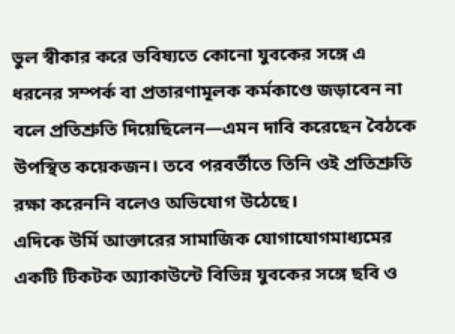ভুল স্বীকার করে ভবিষ্যতে কোনো যুবকের সঙ্গে এ ধরনের সম্পর্ক বা প্রতারণামূলক কর্মকাণ্ডে জড়াবেন না বলে প্রতিশ্রুতি দিয়েছিলেন—এমন দাবি করেছেন বৈঠকে উপস্থিত কয়েকজন। তবে পরবর্তীতে তিনি ওই প্রতিশ্রুতি রক্ষা করেননি বলেও অভিযোগ উঠেছে।
এদিকে উর্মি আক্তারের সামাজিক যোগাযোগমাধ্যমের একটি টিকটক অ্যাকাউন্টে বিভিন্ন যুবকের সঙ্গে ছবি ও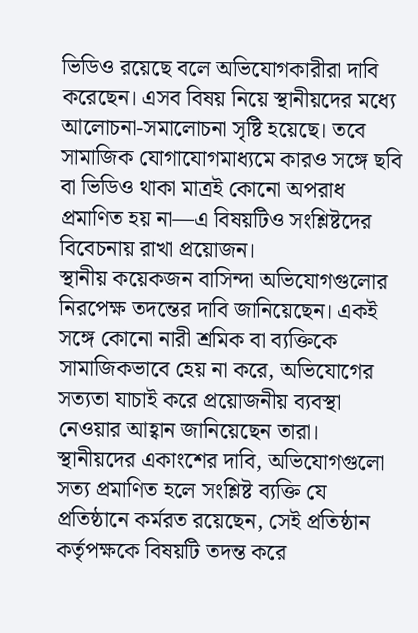ভিডিও রয়েছে বলে অভিযোগকারীরা দাবি করেছেন। এসব বিষয় নিয়ে স্থানীয়দের মধ্যে আলোচনা-সমালোচনা সৃষ্টি হয়েছে। তবে সামাজিক যোগাযোগমাধ্যমে কারও সঙ্গে ছবি বা ভিডিও থাকা মাত্রই কোনো অপরাধ প্রমাণিত হয় না—এ বিষয়টিও সংশ্লিষ্টদের বিবেচনায় রাখা প্রয়োজন।
স্থানীয় কয়েকজন বাসিন্দা অভিযোগগুলোর নিরপেক্ষ তদন্তের দাবি জানিয়েছেন। একই সঙ্গে কোনো নারী শ্রমিক বা ব্যক্তিকে সামাজিকভাবে হেয় না করে, অভিযোগের সত্যতা যাচাই করে প্রয়োজনীয় ব্যবস্থা নেওয়ার আহ্বান জানিয়েছেন তারা।
স্থানীয়দের একাংশের দাবি, অভিযোগগুলো সত্য প্রমাণিত হলে সংশ্লিষ্ট ব্যক্তি যে প্রতিষ্ঠানে কর্মরত রয়েছেন, সেই প্রতিষ্ঠান কর্তৃপক্ষকে বিষয়টি তদন্ত করে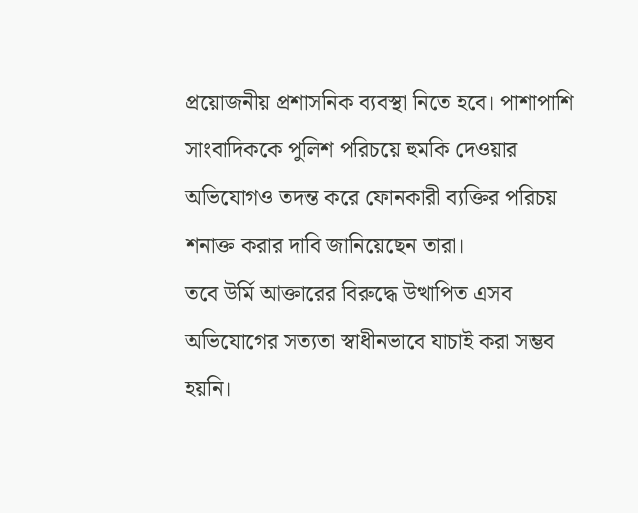প্রয়োজনীয় প্রশাসনিক ব্যবস্থা নিতে হবে। পাশাপাশি সাংবাদিককে পুলিশ পরিচয়ে হুমকি দেওয়ার অভিযোগও তদন্ত করে ফোনকারী ব্যক্তির পরিচয় শনাক্ত করার দাবি জানিয়েছেন তারা।
তবে উর্মি আক্তারের বিরুদ্ধে উত্থাপিত এসব অভিযোগের সত্যতা স্বাধীনভাবে যাচাই করা সম্ভব হয়নি।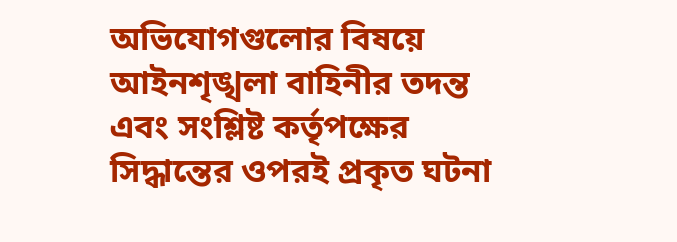অভিযোগগুলোর বিষয়ে আইনশৃঙ্খলা বাহিনীর তদন্ত এবং সংশ্লিষ্ট কর্তৃপক্ষের সিদ্ধান্তের ওপরই প্রকৃত ঘটনা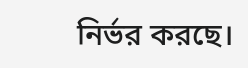নির্ভর করছে।